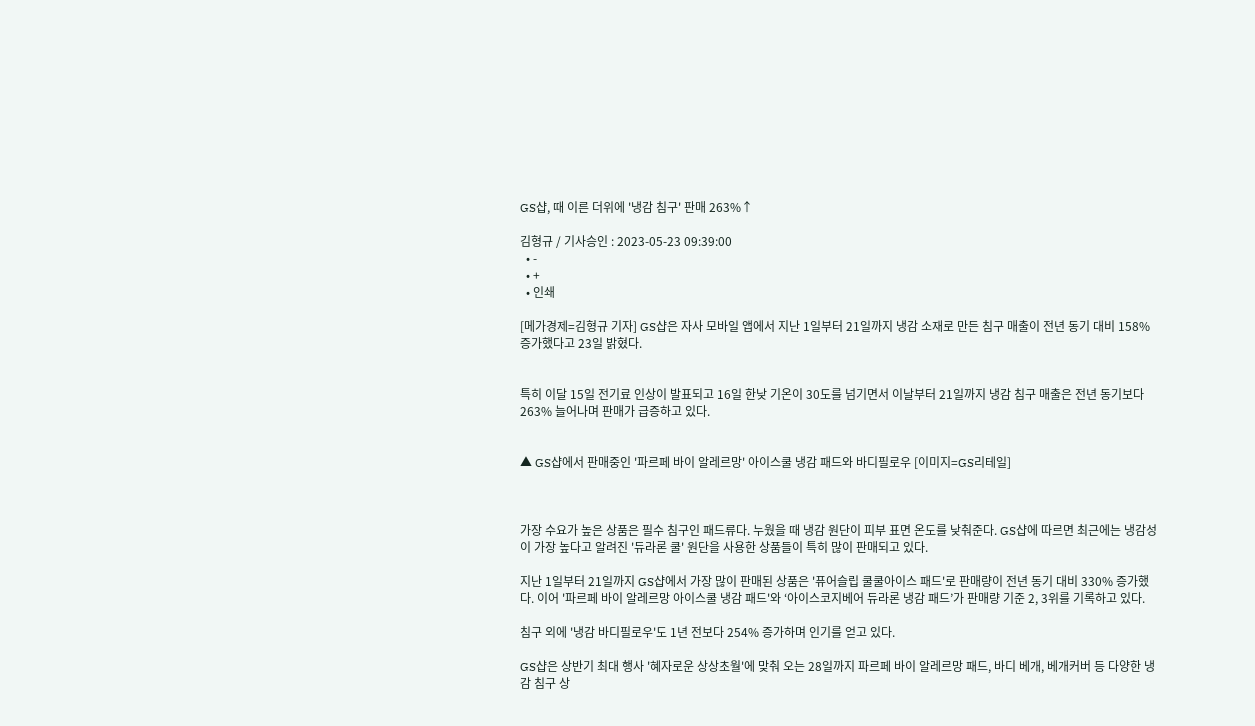GS샵, 때 이른 더위에 '냉감 침구' 판매 263%↑

김형규 / 기사승인 : 2023-05-23 09:39:00
  • -
  • +
  • 인쇄

[메가경제=김형규 기자] GS샵은 자사 모바일 앱에서 지난 1일부터 21일까지 냉감 소재로 만든 침구 매출이 전년 동기 대비 158% 증가했다고 23일 밝혔다.


특히 이달 15일 전기료 인상이 발표되고 16일 한낮 기온이 30도를 넘기면서 이날부터 21일까지 냉감 침구 매출은 전년 동기보다 263% 늘어나며 판매가 급증하고 있다.


▲ GS샵에서 판매중인 '파르페 바이 알레르망' 아이스쿨 냉감 패드와 바디필로우 [이미지=GS리테일]



가장 수요가 높은 상품은 필수 침구인 패드류다. 누웠을 때 냉감 원단이 피부 표면 온도를 낮춰준다. GS샵에 따르면 최근에는 냉감성이 가장 높다고 알려진 '듀라론 쿨' 원단을 사용한 상품들이 특히 많이 판매되고 있다.

지난 1일부터 21일까지 GS샵에서 가장 많이 판매된 상품은 '퓨어슬립 쿨쿨아이스 패드'로 판매량이 전년 동기 대비 330% 증가했다. 이어 '파르페 바이 알레르망 아이스쿨 냉감 패드'와 ‘아이스코지베어 듀라론 냉감 패드’가 판매량 기준 2, 3위를 기록하고 있다.

침구 외에 '냉감 바디필로우'도 1년 전보다 254% 증가하며 인기를 얻고 있다.

GS샵은 상반기 최대 행사 '혜자로운 상상초월'에 맞춰 오는 28일까지 파르페 바이 알레르망 패드, 바디 베개, 베개커버 등 다양한 냉감 침구 상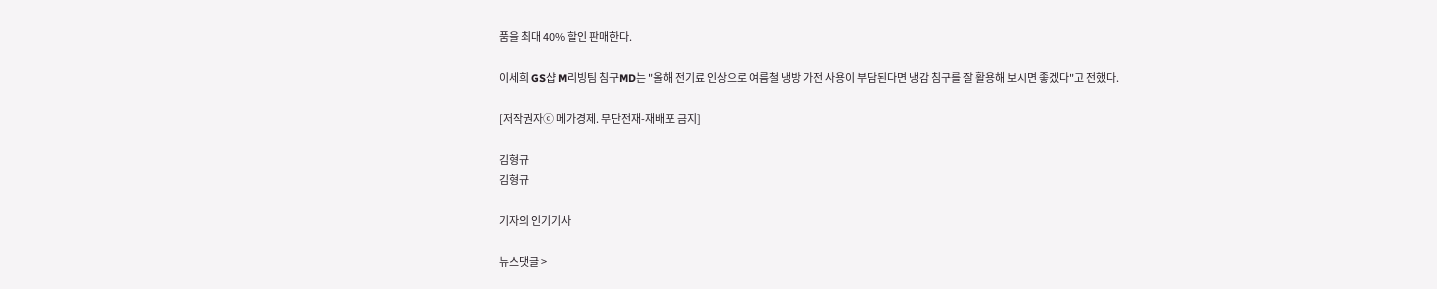품을 최대 40% 할인 판매한다.

이세희 GS샵 M리빙팀 침구MD는 "올해 전기료 인상으로 여름철 냉방 가전 사용이 부담된다면 냉감 침구를 잘 활용해 보시면 좋겠다"고 전했다.

[저작권자ⓒ 메가경제. 무단전재-재배포 금지]

김형규
김형규

기자의 인기기사

뉴스댓글 >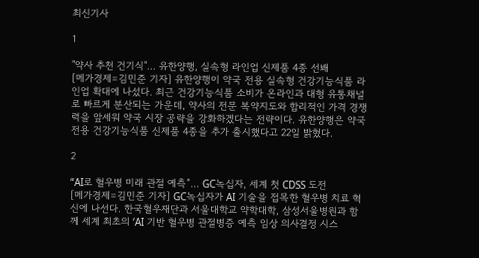최신기사

1

"약사 추천 건기식"… 유한양행, 실속형 라인업 신제품 4종 선봬
[메가경제=김민준 기자] 유한양행이 약국 전용 실속형 건강기능식품 라인업 확대에 나섰다. 최근 건강기능식품 소비가 온라인과 대형 유통채널로 빠르게 분산되는 가운데, 약사의 전문 복약지도와 합리적인 가격 경쟁력을 앞세워 약국 시장 공략을 강화하겠다는 전략이다. 유한양행은 약국 전용 건강기능식품 신제품 4종을 추가 출시했다고 22일 밝혔다.

2

“AI로 혈우병 미래 관절 예측”… GC녹십자, 세계 첫 CDSS 도전
[메가경제=김민준 기자] GC녹십자가 AI 기술을 접목한 혈우병 치료 혁신에 나선다. 한국혈우재단과 서울대학교 약학대학, 삼성서울병원과 함께 세계 최초의 ‘AI 기반 혈우병 관절병증 예측 임상 의사결정 시스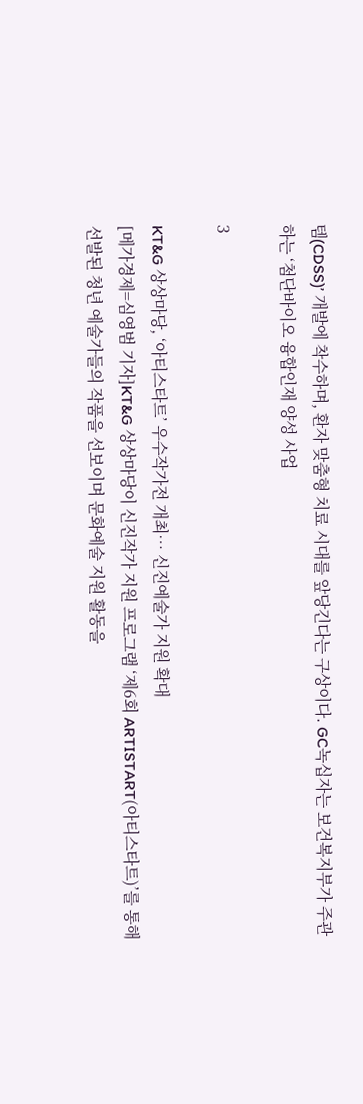템(CDSS)’ 개발에 착수하며, 환자 맞춤형 치료 시대를 앞당긴다는 구상이다. GC녹십자는 보건복지부가 주관하는 ‘첨단바이오 융합인재 양성 사업

3

KT&G 상상마당, ‘아티스타트’ 우수작가전 개최… 신진예술가 지원 확대
[메가경제=심영범 기자]KT&G 상상마당이 신진작가 지원 프로그램 ‘제6회 ARTISTART(아티스타트)’를 통해 선발된 청년 예술가들의 작품을 선보이며 문화예술 지원 활동을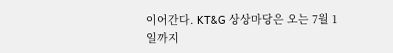이어간다. KT&G 상상마당은 오는 7월 1일까지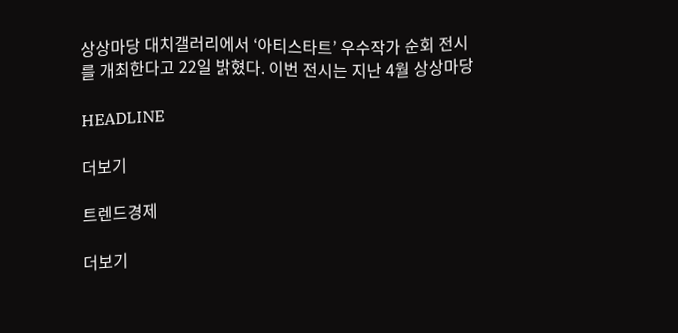상상마당 대치갤러리에서 ‘아티스타트’ 우수작가 순회 전시를 개최한다고 22일 밝혔다. 이번 전시는 지난 4월 상상마당

HEADLINE

더보기

트렌드경제

더보기